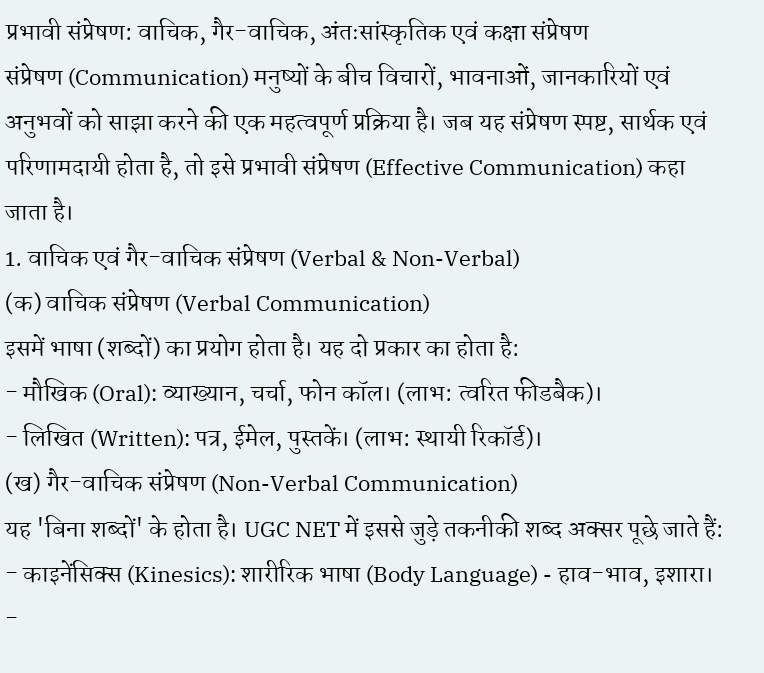प्रभावी संप्रेषण: वाचिक, गैर-वाचिक, अंतःसांस्कृतिक एवं कक्षा संप्रेषण
संप्रेषण (Communication) मनुष्यों के बीच विचारों, भावनाओं, जानकारियों एवं अनुभवों को साझा करने की एक महत्वपूर्ण प्रक्रिया है। जब यह संप्रेषण स्पष्ट, सार्थक एवं परिणामदायी होता है, तो इसे प्रभावी संप्रेषण (Effective Communication) कहा जाता है।
1. वाचिक एवं गैर-वाचिक संप्रेषण (Verbal & Non-Verbal)
(क) वाचिक संप्रेषण (Verbal Communication)
इसमें भाषा (शब्दों) का प्रयोग होता है। यह दो प्रकार का होता है:
- मौखिक (Oral): व्याख्यान, चर्चा, फोन कॉल। (लाभ: त्वरित फीडबैक)।
- लिखित (Written): पत्र, ईमेल, पुस्तकें। (लाभ: स्थायी रिकॉर्ड)।
(ख) गैर-वाचिक संप्रेषण (Non-Verbal Communication)
यह 'बिना शब्दों' के होता है। UGC NET में इससे जुड़े तकनीकी शब्द अक्सर पूछे जाते हैं:
- काइनेंसिक्स (Kinesics): शारीरिक भाषा (Body Language) - हाव-भाव, इशारा।
-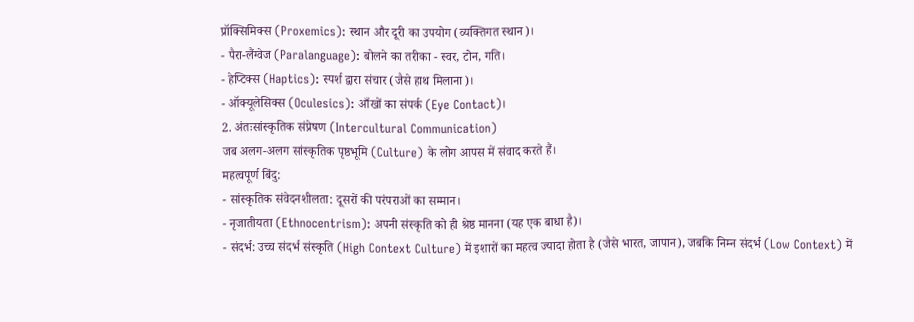प्रॉक्सिमिक्स (Proxemics): स्थान और दूरी का उपयोग (व्यक्तिगत स्थान)।
- पैरा-लैंग्वेज (Paralanguage): बोलने का तरीका - स्वर, टोन, गति।
- हेप्टिक्स (Haptics): स्पर्श द्वारा संचार (जैसे हाथ मिलाना)।
- ऑक्यूलेसिक्स (Oculesics): आँखों का संपर्क (Eye Contact)।
2. अंतःसांस्कृतिक संप्रेषण (Intercultural Communication)
जब अलग-अलग सांस्कृतिक पृष्ठभूमि (Culture) के लोग आपस में संवाद करते हैं।
महत्वपूर्ण बिंदु:
- सांस्कृतिक संवेदनशीलता: दूसरों की परंपराओं का सम्मान।
- नृजातीयता (Ethnocentrism): अपनी संस्कृति को ही श्रेष्ठ मानना (यह एक बाधा है)।
- संदर्भ: उच्च संदर्भ संस्कृति (High Context Culture) में इशारों का महत्व ज्यादा होता है (जैसे भारत, जापान), जबकि निम्न संदर्भ (Low Context) में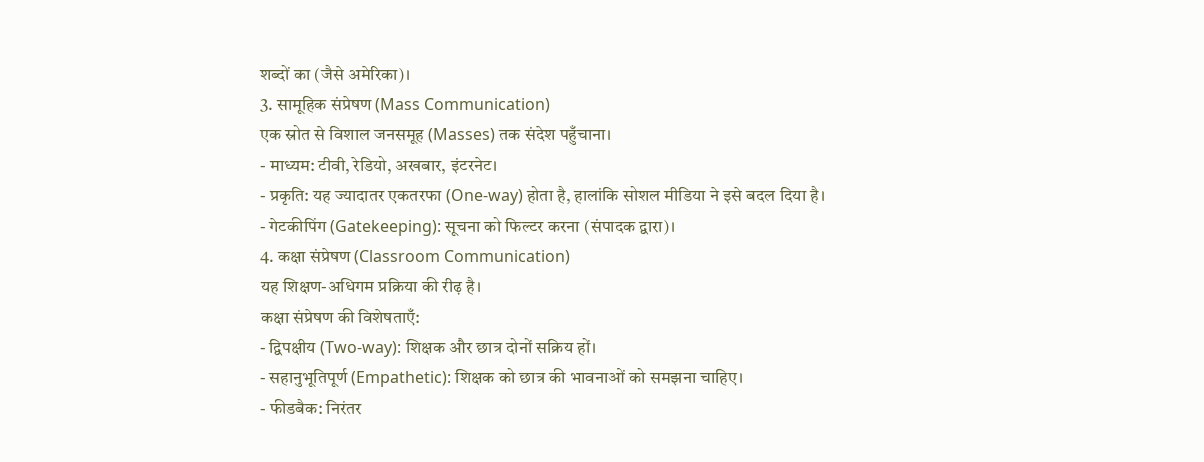शब्दों का (जैसे अमेरिका)।
3. सामूहिक संप्रेषण (Mass Communication)
एक स्रोत से विशाल जनसमूह (Masses) तक संदेश पहुँचाना।
- माध्यम: टीवी, रेडियो, अखबार, इंटरनेट।
- प्रकृति: यह ज्यादातर एकतरफा (One-way) होता है, हालांकि सोशल मीडिया ने इसे बदल दिया है।
- गेटकीपिंग (Gatekeeping): सूचना को फिल्टर करना (संपादक द्वारा)।
4. कक्षा संप्रेषण (Classroom Communication)
यह शिक्षण-अधिगम प्रक्रिया की रीढ़ है।
कक्षा संप्रेषण की विशेषताएँ:
- द्विपक्षीय (Two-way): शिक्षक और छात्र दोनों सक्रिय हों।
- सहानुभूतिपूर्ण (Empathetic): शिक्षक को छात्र की भावनाओं को समझना चाहिए।
- फीडबैक: निरंतर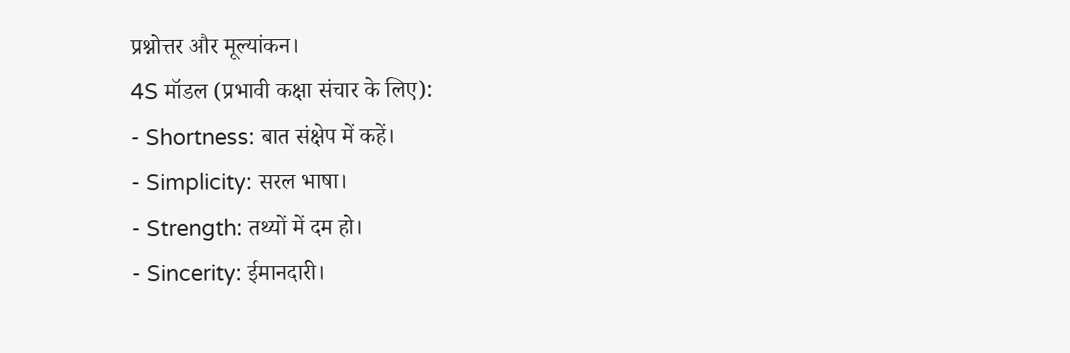प्रश्नोत्तर और मूल्यांकन।
4S मॉडल (प्रभावी कक्षा संचार के लिए):
- Shortness: बात संक्षेप में कहें।
- Simplicity: सरल भाषा।
- Strength: तथ्यों में दम हो।
- Sincerity: ईमानदारी।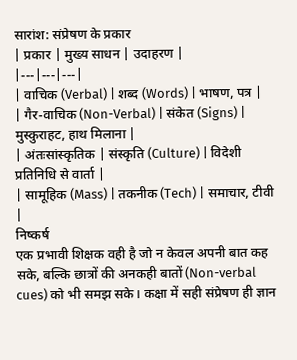सारांश: संप्रेषण के प्रकार
| प्रकार | मुख्य साधन | उदाहरण |
|---|---|---|
| वाचिक (Verbal) | शब्द (Words) | भाषण, पत्र |
| गैर-वाचिक (Non-Verbal) | संकेत (Signs) | मुस्कुराहट, हाथ मिलाना |
| अंतःसांस्कृतिक | संस्कृति (Culture) | विदेशी प्रतिनिधि से वार्ता |
| सामूहिक (Mass) | तकनीक (Tech) | समाचार, टीवी |
निष्कर्ष
एक प्रभावी शिक्षक वही है जो न केवल अपनी बात कह सके, बल्कि छात्रों की अनकही बातों (Non-verbal cues) को भी समझ सके। कक्षा में सही संप्रेषण ही ज्ञान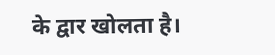के द्वार खोलता है।